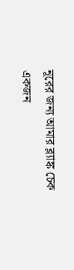নূরের জন্য আমার ব্ল্যাঙ্ক চেক
একজন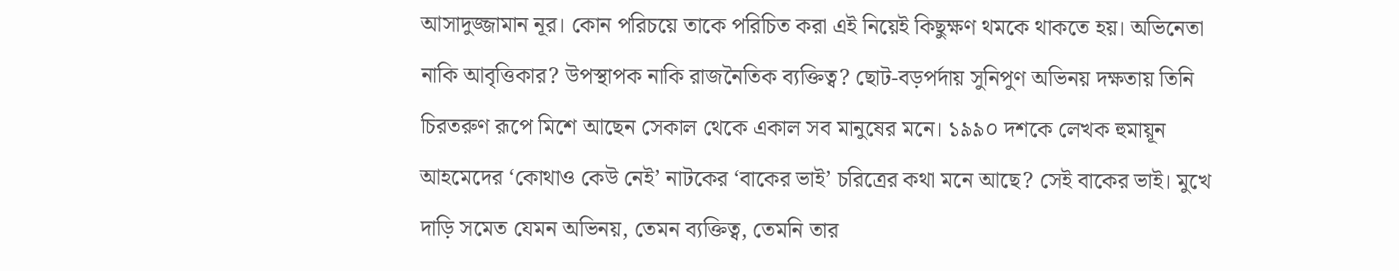আসাদুজ্জামান নূর। কোন পরিচয়ে তাকে পরিচিত করা এই নিয়েই কিছুক্ষণ থমকে থাকতে হয়। অভিনেতা নাকি আবৃত্তিকার? উপস্থাপক নাকি রাজনৈতিক ব্যক্তিত্ব? ছোট-বড়পর্দায় সুনিপুণ অভিনয় দক্ষতায় তিনি চিরতরুণ রূপে মিশে আছেন সেকাল থেকে একাল সব মানুষের মনে। ১৯৯০ দশকে লেখক হুমায়ূন আহমেদের ‘কোথাও কেউ নেই’ নাটকের ‘বাকের ভাই’ চরিত্রের কথা মনে আছে? সেই বাকের ভাই। মুখে দাড়ি সমেত যেমন অভিনয়, তেমন ব্যক্তিত্ব, তেমনি তার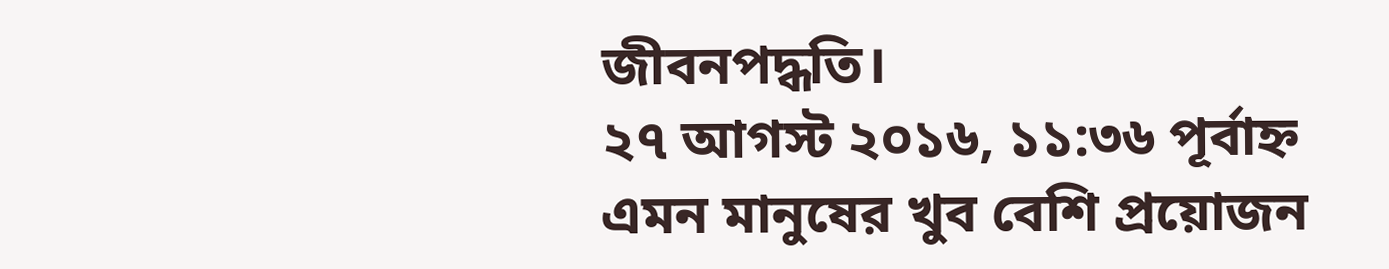জীবনপদ্ধতি।
২৭ আগস্ট ২০১৬, ১১:৩৬ পূর্বাহ্ন
এমন মানুষের খুব বেশি প্রয়োজন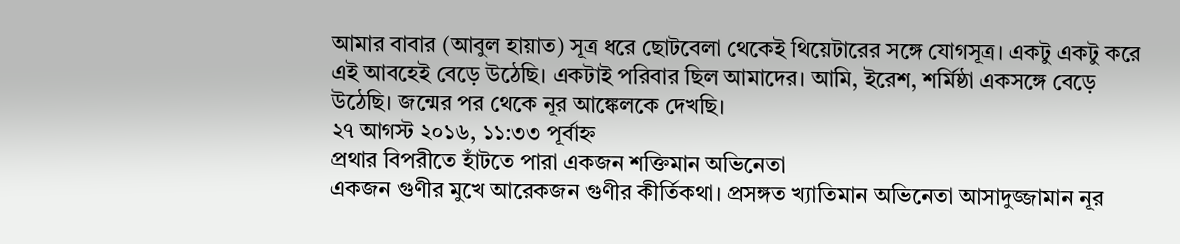আমার বাবার (আবুল হায়াত) সূত্র ধরে ছোটবেলা থেকেই থিয়েটারের সঙ্গে যোগসূত্র। একটু একটু করে এই আবহেই বেড়ে উঠেছি। একটাই পরিবার ছিল আমাদের। আমি, ইরেশ, শর্মিষ্ঠা একসঙ্গে বেড়ে উঠেছি। জন্মের পর থেকে নূর আঙ্কেলকে দেখছি।
২৭ আগস্ট ২০১৬, ১১:৩৩ পূর্বাহ্ন
প্রথার বিপরীতে হাঁটতে পারা একজন শক্তিমান অভিনেতা
একজন গুণীর মুখে আরেকজন গুণীর কীর্তিকথা। প্রসঙ্গত খ্যাতিমান অভিনেতা আসাদুজ্জামান নূর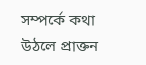সম্পর্কে কথা উঠলে প্রাক্তন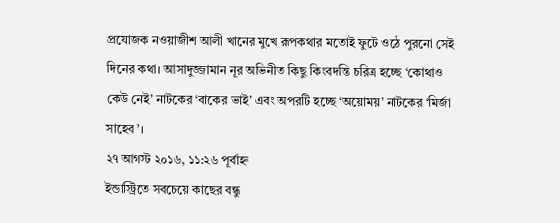প্রযোজক নওয়াজীশ আলী খানের মুখে রূপকথার মতোই ফুটে ওঠে পুরনো সেই দিনের কথা। আসাদুজ্জামান নূর অভিনীত কিছু কিংবদন্তি চরিত্র হচ্ছে ‘কোথাও কেউ নেই’ নাটকের ‘বাকের ভাই’ এবং অপরটি হচ্ছে ‘অয়োময়’ নাটকের ‘মির্জা সাহেব’।
২৭ আগস্ট ২০১৬, ১১:২৬ পূর্বাহ্ন
ইন্ডাস্ট্রিতে সবচেয়ে কাছের বন্ধু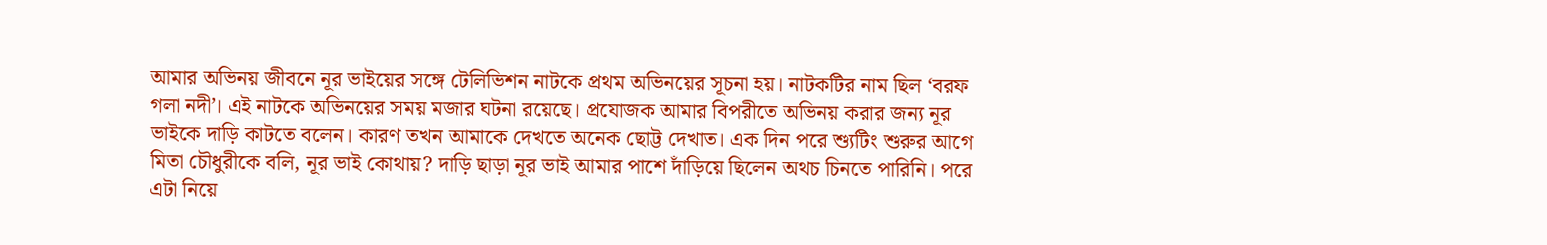আমার অভিনয় জীবনে নূর ভাইয়ের সঙ্গে টেলিভিশন নাটকে প্রথম অভিনয়ের সূচনা হয়। নাটকটির নাম ছিল ‘বরফ গলা নদী’। এই নাটকে অভিনয়ের সময় মজার ঘটনা রয়েছে। প্রযোজক আমার বিপরীতে অভিনয় করার জন্য নূর ভাইকে দাড়ি কাটতে বলেন। কারণ তখন আমাকে দেখতে অনেক ছোট্ট দেখাত। এক দিন পরে শ্যুটিং শুরুর আগে মিতা চৌধুরীকে বলি, নূর ভাই কোথায়? দাড়ি ছাড়া নূর ভাই আমার পাশে দাঁড়িয়ে ছিলেন অথচ চিনতে পারিনি। পরে এটা নিয়ে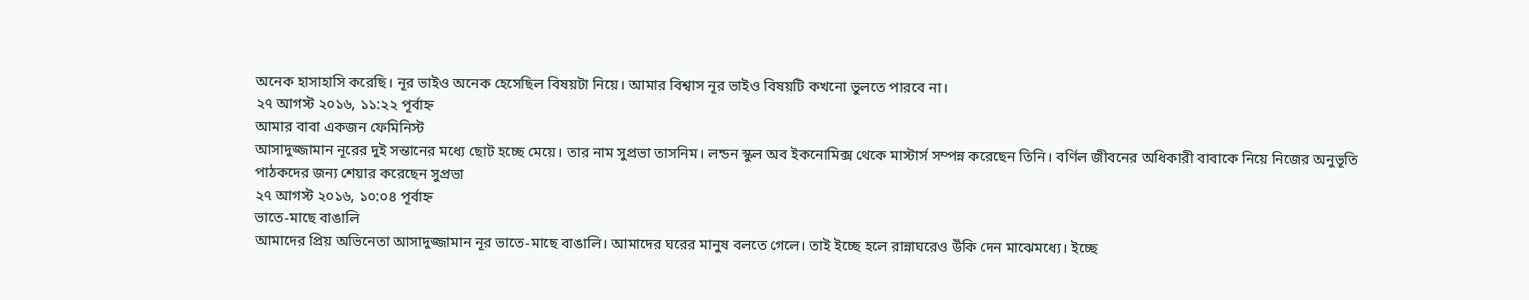অনেক হাসাহাসি করেছি। নূর ভাইও অনেক হেসেছিল বিষয়টা নিয়ে। আমার বিশ্বাস নূর ভাইও বিষয়টি কখনো ভুলতে পারবে না।
২৭ আগস্ট ২০১৬, ১১:২২ পূর্বাহ্ন
আমার বাবা একজন ফেমিনিস্ট
আসাদুজ্জামান নূরের দুই সন্তানের মধ্যে ছোট হচ্ছে মেয়ে। তার নাম সুপ্রভা তাসনিম। লন্ডন স্কুল অব ইকনোমিক্স থেকে মাস্টার্স সম্পন্ন করেছেন তিনি। বর্ণিল জীবনের অধিকারী বাবাকে নিয়ে নিজের অনুভূতি পাঠকদের জন্য শেয়ার করেছেন সুপ্রভা
২৭ আগস্ট ২০১৬, ১০:০৪ পূর্বাহ্ন
ভাতে-মাছে বাঙালি
আমাদের প্রিয় অভিনেতা আসাদুজ্জামান নূর ভাতে-মাছে বাঙালি। আমাদের ঘরের মানুষ বলতে গেলে। তাই ইচ্ছে হলে রান্নাঘরেও উঁকি দেন মাঝেমধ্যে। ইচ্ছে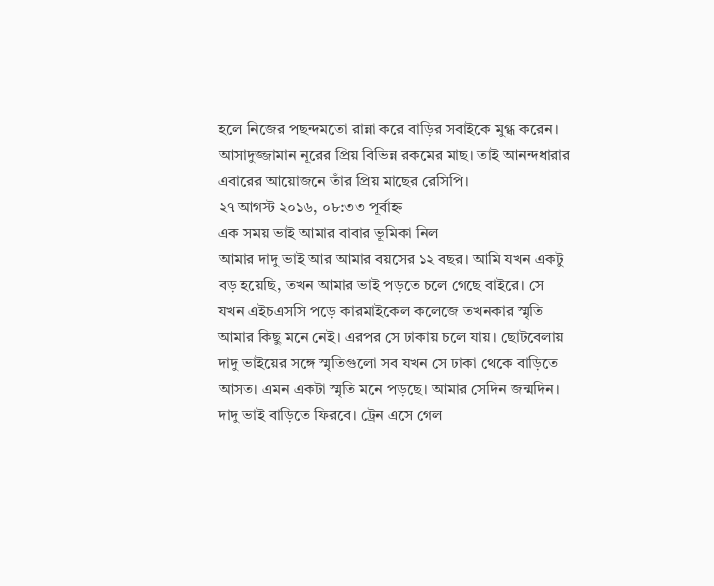হলে নিজের পছন্দমতো রান্না করে বাড়ির সবাইকে মুগ্ধ করেন। আসাদুজ্জামান নূরের প্রিয় বিভিন্ন রকমের মাছ। তাই আনন্দধারার এবারের আয়োজনে তাঁর প্রিয় মাছের রেসিপি।
২৭ আগস্ট ২০১৬, ০৮:৩৩ পূর্বাহ্ন
এক সময় ভাই আমার বাবার ভূমিকা নিল
আমার দাদু ভাই আর আমার বয়সের ১২ বছর। আমি যখন একটু বড় হয়েছি, তখন আমার ভাই পড়তে চলে গেছে বাইরে। সে যখন এইচএসসি পড়ে কারমাইকেল কলেজে তখনকার স্মৃতি আমার কিছু মনে নেই। এরপর সে ঢাকায় চলে যায়। ছোটবেলায় দাদু ভাইয়ের সঙ্গে স্মৃতিগুলো সব যখন সে ঢাকা থেকে বাড়িতে আসত। এমন একটা স্মৃতি মনে পড়ছে। আমার সেদিন জন্মদিন। দাদু ভাই বাড়িতে ফিরবে। ট্রেন এসে গেল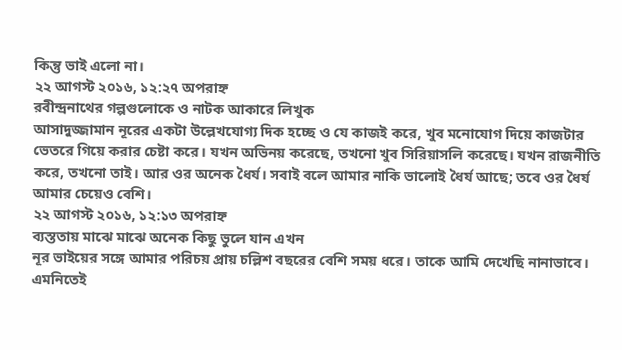কিন্তু ভাই এলো না।
২২ আগস্ট ২০১৬, ১২:২৭ অপরাহ্ন
রবীন্দ্রনাথের গল্পগুলোকে ও নাটক আকারে লিখুক
আসাদুজ্জামান নূরের একটা উল্লেখযোগ্য দিক হচ্ছে ও যে কাজই করে, খুব মনোযোগ দিয়ে কাজটার ভেতরে গিয়ে করার চেষ্টা করে। যখন অভিনয় করেছে, তখনো খুব সিরিয়াসলি করেছে। যখন রাজনীতি করে, তখনো তাই। আর ওর অনেক ধৈর্য। সবাই বলে আমার নাকি ভালোই ধৈর্য আছে; তবে ওর ধৈর্য আমার চেয়েও বেশি।
২২ আগস্ট ২০১৬, ১২:১৩ অপরাহ্ন
ব্যস্ততায় মাঝে মাঝে অনেক কিছু ভুলে যান এখন
নূর ভাইয়ের সঙ্গে আমার পরিচয় প্রায় চল্লিশ বছরের বেশি সময় ধরে। তাকে আমি দেখেছি নানাভাবে। এমনিতেই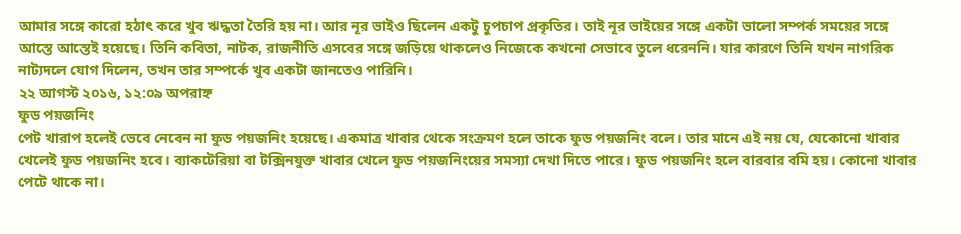আমার সঙ্গে কারো হঠাৎ করে খুব ঋদ্ধতা তৈরি হয় না। আর নূর ভাইও ছিলেন একটু চুপচাপ প্রকৃতির। তাই নূর ভাইয়ের সঙ্গে একটা ভালো সম্পর্ক সময়ের সঙ্গে আস্তে আস্তেই হয়েছে। তিনি কবিতা, নাটক, রাজনীতি এসবের সঙ্গে জড়িয়ে থাকলেও নিজেকে কখনো সেভাবে তুলে ধরেননি। যার কারণে তিনি যখন নাগরিক নাট্যদলে যোগ দিলেন, তখন তার সম্পর্কে খুব একটা জানতেও পারিনি।
২২ আগস্ট ২০১৬, ১২:০৯ অপরাহ্ন
ফুড পয়জনিং
পেট খারাপ হলেই ভেবে নেবেন না ফুড পয়জনিং হয়েছে। একমাত্র খাবার থেকে সংক্রমণ হলে তাকে ফুড পয়জনিং বলে। তার মানে এই নয় যে, যেকোনো খাবার খেলেই ফুড পয়জনিং হবে। ব্যাকটেরিয়া বা টক্সিনযুক্ত খাবার খেলে ফুড পয়জনিংয়ের সমস্যা দেখা দিতে পারে। ফুড পয়জনিং হলে বারবার বমি হয়। কোনো খাবার পেটে থাকে না।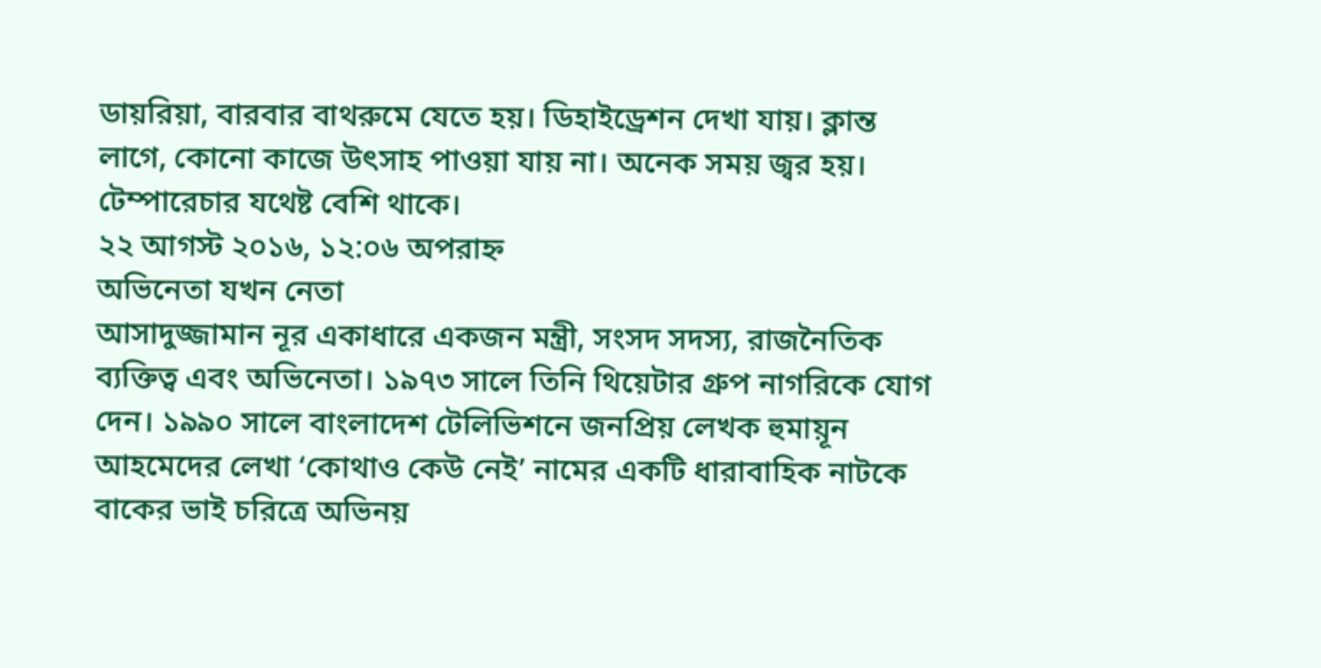ডায়রিয়া, বারবার বাথরুমে যেতে হয়। ডিহাইড্রেশন দেখা যায়। ক্লান্ত লাগে, কোনো কাজে উৎসাহ পাওয়া যায় না। অনেক সময় জ্বর হয়। টেম্পারেচার যথেষ্ট বেশি থাকে।
২২ আগস্ট ২০১৬, ১২:০৬ অপরাহ্ন
অভিনেতা যখন নেতা
আসাদুজ্জামান নূর একাধারে একজন মন্ত্রী, সংসদ সদস্য, রাজনৈতিক ব্যক্তিত্ব এবং অভিনেতা। ১৯৭৩ সালে তিনি থিয়েটার গ্রুপ নাগরিকে যোগ দেন। ১৯৯০ সালে বাংলাদেশ টেলিভিশনে জনপ্রিয় লেখক হুমায়ূন আহমেদের লেখা ‘কোথাও কেউ নেই’ নামের একটি ধারাবাহিক নাটকে বাকের ভাই চরিত্রে অভিনয়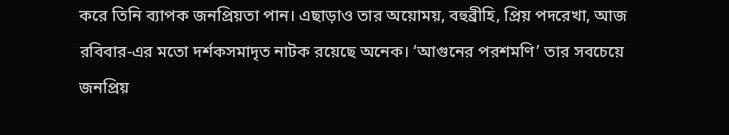করে তিনি ব্যাপক জনপ্রিয়তা পান। এছাড়াও তার অয়োময়, বহুব্রীহি, প্রিয় পদরেখা, আজ রবিবার-এর মতো দর্শকসমাদৃত নাটক রয়েছে অনেক। ‘আগুনের পরশমণি’ তার সবচেয়ে জনপ্রিয়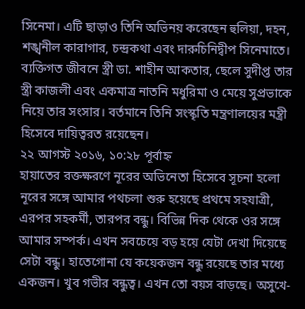সিনেমা। এটি ছাড়াও তিনি অভিনয় করেছেন হুলিয়া, দহন, শঙ্খনীল কারাগার, চন্দ্রকথা এবং দারুচিনিদ্বীপ সিনেমাতে। ব্যক্তিগত জীবনে স্ত্রী ডা. শাহীন আকতার, ছেলে সুদীপ্ত তার স্ত্রী কাজলী এবং একমাত্র নাতনি মধুরিমা ও মেয়ে সুপ্রভাকে নিয়ে তার সংসার। বর্তমানে তিনি সংস্কৃতি মন্ত্রণালয়ের মন্ত্রী হিসেবে দায়িত্বরত রয়েছেন।
২২ আগস্ট ২০১৬, ১০:২৮ পূর্বাহ্ন
হায়াতের রক্তক্ষরণে নূরের অভিনেতা হিসেবে সূচনা হলো
নূরের সঙ্গে আমার পথচলা শুরু হয়েছে প্রথমে সহযাত্রী, এরপর সহকর্মী, তারপর বন্ধু। বিভিন্ন দিক থেকে ওর সঙ্গে আমার সম্পর্ক। এখন সবচেয়ে বড় হয়ে যেটা দেখা দিয়েছে সেটা বন্ধু। হাতেগোনা যে কয়েকজন বন্ধু রয়েছে তার মধ্যে একজন। খুব গভীর বন্ধুত্ব। এখন তো বয়স বাড়ছে। অসুখে-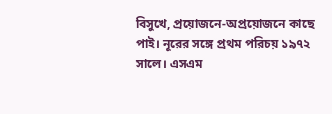বিসুখে, প্রয়োজনে-অপ্রয়োজনে কাছে পাই। নূরের সঙ্গে প্রথম পরিচয় ১৯৭২ সালে। এসএম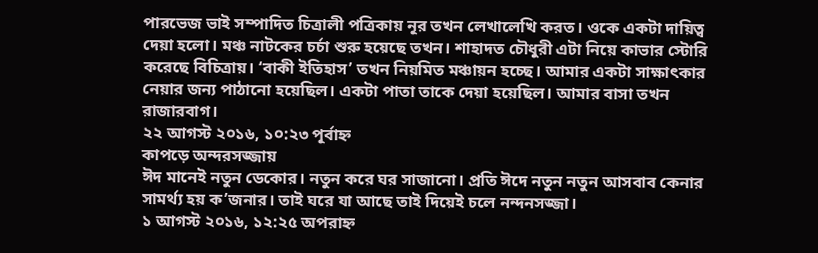পারভেজ ভাই সম্পাদিত চিত্রালী পত্রিকায় নূর তখন লেখালেখি করত। ওকে একটা দায়িত্ব দেয়া হলো। মঞ্চ নাটকের চর্চা শুরু হয়েছে তখন। শাহাদত চৌধুরী এটা নিয়ে কাভার স্টোরি করেছে বিচিত্রায়। ‘বাকী ইতিহাস’ তখন নিয়মিত মঞ্চায়ন হচ্ছে। আমার একটা সাক্ষাৎকার নেয়ার জন্য পাঠানো হয়েছিল। একটা পাতা তাকে দেয়া হয়েছিল। আমার বাসা তখন রাজারবাগ।
২২ আগস্ট ২০১৬, ১০:২৩ পূর্বাহ্ন
কাপড়ে অন্দরসজ্জায়
ঈদ মানেই নতুন ডেকোর। নতুন করে ঘর সাজানো। প্রতি ঈদে নতুন নতুন আসবাব কেনার সামর্থ্য হয় ক’জনার। তাই ঘরে যা আছে তাই দিয়েই চলে নন্দনসজ্জা।
১ আগস্ট ২০১৬, ১২:২৫ অপরাহ্ন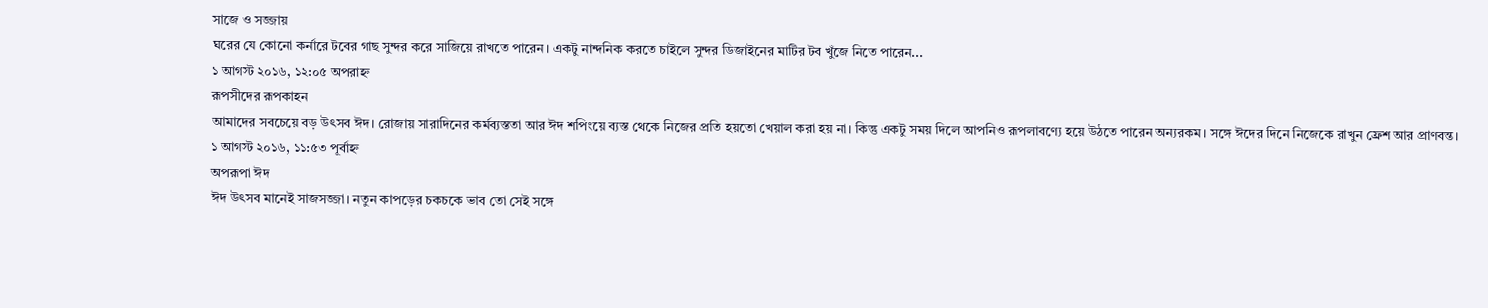সাজে ও সজ্জায়
ঘরের যে কোনো কর্নারে টবের গাছ সুন্দর করে সাজিয়ে রাখতে পারেন। একটু নান্দনিক করতে চাইলে সুন্দর ডিজাইনের মাটির টব খুঁজে নিতে পারেন...
১ আগস্ট ২০১৬, ১২:০৫ অপরাহ্ন
রূপসীদের রূপকাহন
আমাদের সবচেয়ে বড় উৎসব ঈদ। রোজায় সারাদিনের কর্মব্যস্ততা আর ঈদ শপিংয়ে ব্যস্ত থেকে নিজের প্রতি হয়তো খেয়াল করা হয় না। কিন্তু একটু সময় দিলে আপনিও রূপলাবণ্যে হয়ে উঠতে পারেন অন্যরকম। সঙ্গে ঈদের দিনে নিজেকে রাখুন ফ্রেশ আর প্রাণবন্ত।
১ আগস্ট ২০১৬, ১১:৫৩ পূর্বাহ্ন
অপরূপা ঈদ
ঈদ উৎসব মানেই সাজসজ্জা। নতুন কাপড়ের চকচকে ভাব তো সেই সঙ্গে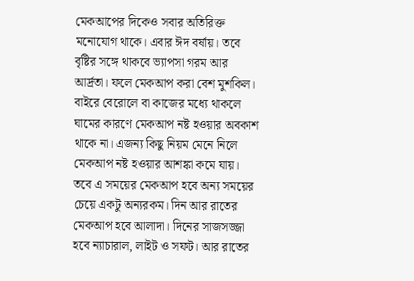মেকআপের দিকেও সবার অতিরিক্ত মনোযোগ থাকে। এবার ঈদ বর্ষায়। তবে বৃষ্টির সঙ্গে থাকবে ভ্যাপসা গরম আর আর্দ্রতা। ফলে মেকআপ করা বেশ মুশকিল। বাইরে বেরোলে বা কাজের মধ্যে থাকলে ঘামের কারণে মেকআপ নষ্ট হওয়ার অবকাশ থাকে না। এজন্য কিছু নিয়ম মেনে নিলে মেকআপ নষ্ট হওয়ার আশঙ্কা কমে যায়। তবে এ সময়ের মেকআপ হবে অন্য সময়ের চেয়ে একটু অন্যরকম। দিন আর রাতের মেকআপ হবে আলাদা। দিনের সাজসজ্জা হবে ন্যাচারাল, লাইট ও সফট। আর রাতের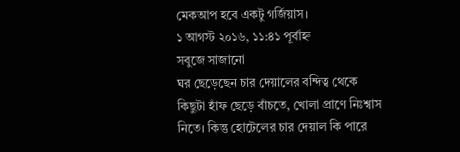মেকআপ হবে একটু গর্জিয়াস।
১ আগস্ট ২০১৬, ১১:৪১ পূর্বাহ্ন
সবুজে সাজানো
ঘর ছেড়েছেন চার দেয়ালের বন্দিত্ব থেকে কিছুটা হাঁফ ছেড়ে বাঁচতে, খোলা প্রাণে নিঃশ্বাস নিতে। কিন্তু হোটেলের চার দেয়াল কি পারে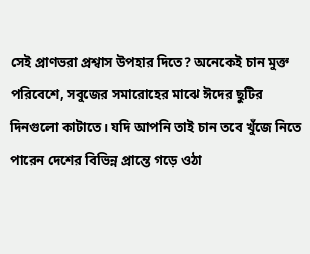সেই প্রাণভরা প্রশ্বাস উপহার দিতে? অনেকেই চান মুক্ত পরিবেশে, সবুজের সমারোহের মাঝে ঈদের ছুটির দিনগুলো কাটাতে। যদি আপনি তাই চান তবে খুঁজে নিতে পারেন দেশের বিভিন্ন প্রান্তে গড়ে ওঠা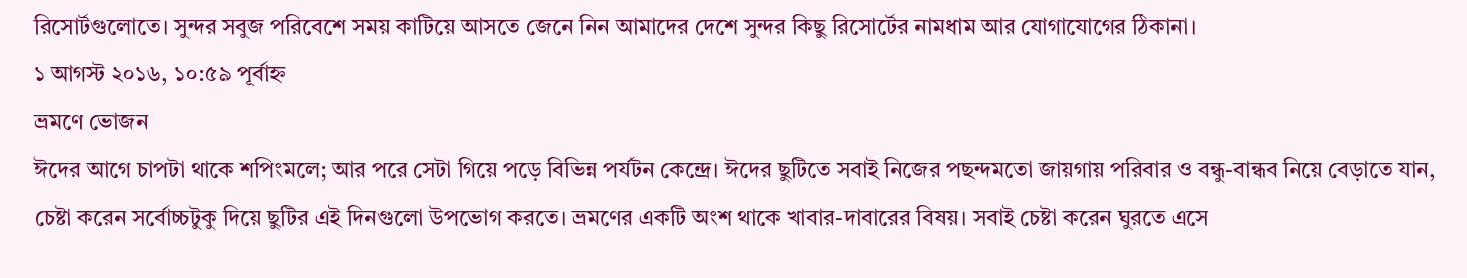রিসোর্টগুলোতে। সুন্দর সবুজ পরিবেশে সময় কাটিয়ে আসতে জেনে নিন আমাদের দেশে সুন্দর কিছু রিসোর্টের নামধাম আর যোগাযোগের ঠিকানা।
১ আগস্ট ২০১৬, ১০:৫৯ পূর্বাহ্ন
ভ্রমণে ভোজন
ঈদের আগে চাপটা থাকে শপিংমলে; আর পরে সেটা গিয়ে পড়ে বিভিন্ন পর্যটন কেন্দ্রে। ঈদের ছুটিতে সবাই নিজের পছন্দমতো জায়গায় পরিবার ও বন্ধু-বান্ধব নিয়ে বেড়াতে যান, চেষ্টা করেন সর্বোচ্চটুকু দিয়ে ছুটির এই দিনগুলো উপভোগ করতে। ভ্রমণের একটি অংশ থাকে খাবার-দাবারের বিষয়। সবাই চেষ্টা করেন ঘুরতে এসে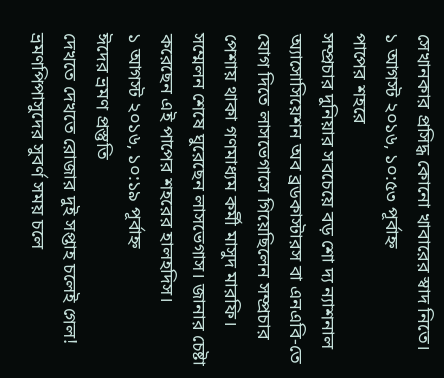সেখানকার প্রসিদ্ধ কোনো খাবারের স্বাদ নিতে।
১ আগস্ট ২০১৬, ১০:৫৩ পূর্বাহ্ন
পাপের শহরে
সম্প্রচার দুনিয়ার সবচেয়ে বড় শো দ্য ন্যাশনাল অ্যাসোসিয়েশন অব ব্রডকাস্টারস বা এনএবি-তে যোগ দিতে লাসভেগাসে গিয়েছিলেন সম্প্রচার পেশায় থাকা গণমাধ্যম কর্মী মাসুদ মারফি। সম্মেলন শেষে ঘুরেছেন লাসভেগাস। জানার চেষ্টা করেছেন এই পাপের শহরের হালহদিস।
১ আগস্ট ২০১৬, ১০:১৯ পূর্বাহ্ন
ঈদের ভ্রমণ প্রস্তুতি
দেখতে দেখতে রোজার দুই সপ্তাহ চলেই গেল! ভ্রমণপিপাসুদের সুবর্ণ সময় চলে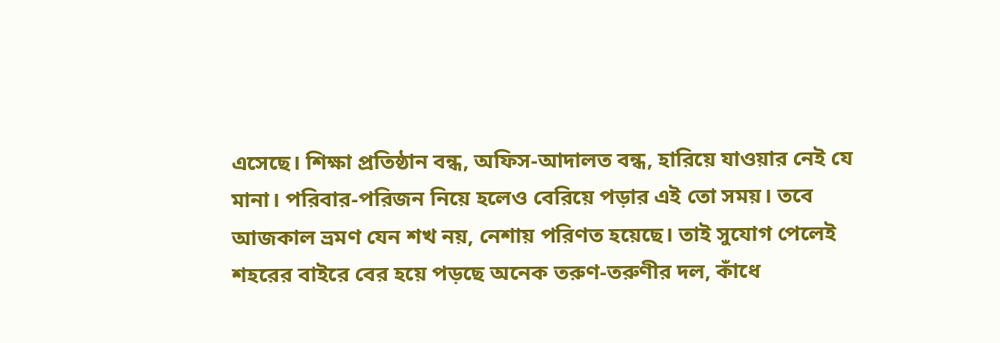এসেছে। শিক্ষা প্রতিষ্ঠান বন্ধ, অফিস-আদালত বন্ধ, হারিয়ে যাওয়ার নেই যে মানা। পরিবার-পরিজন নিয়ে হলেও বেরিয়ে পড়ার এই তো সময়। তবে আজকাল ভ্রমণ যেন শখ নয়, নেশায় পরিণত হয়েছে। তাই সুযোগ পেলেই শহরের বাইরে বের হয়ে পড়ছে অনেক তরুণ-তরুণীর দল, কাঁধে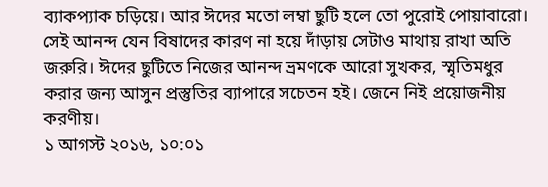ব্যাকপ্যাক চড়িয়ে। আর ঈদের মতো লম্বা ছুটি হলে তো পুরোই পোয়াবারো। সেই আনন্দ যেন বিষাদের কারণ না হয়ে দাঁড়ায় সেটাও মাথায় রাখা অতি জরুরি। ঈদের ছুটিতে নিজের আনন্দ ভ্রমণকে আরো সুখকর, স্মৃতিমধুর করার জন্য আসুন প্রস্তুতির ব্যাপারে সচেতন হই। জেনে নিই প্রয়োজনীয় করণীয়।
১ আগস্ট ২০১৬, ১০:০১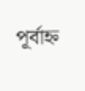পূর্বাহ্ন